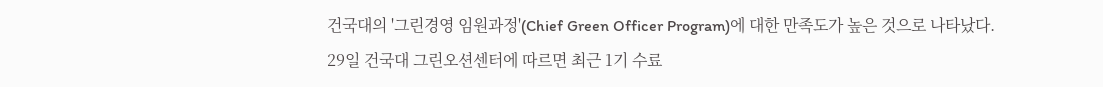건국대의 '그린경영 임원과정'(Chief Green Officer Program)에 대한 만족도가 높은 것으로 나타났다.
29일 건국대 그린오션센터에 따르면 최근 1기 수료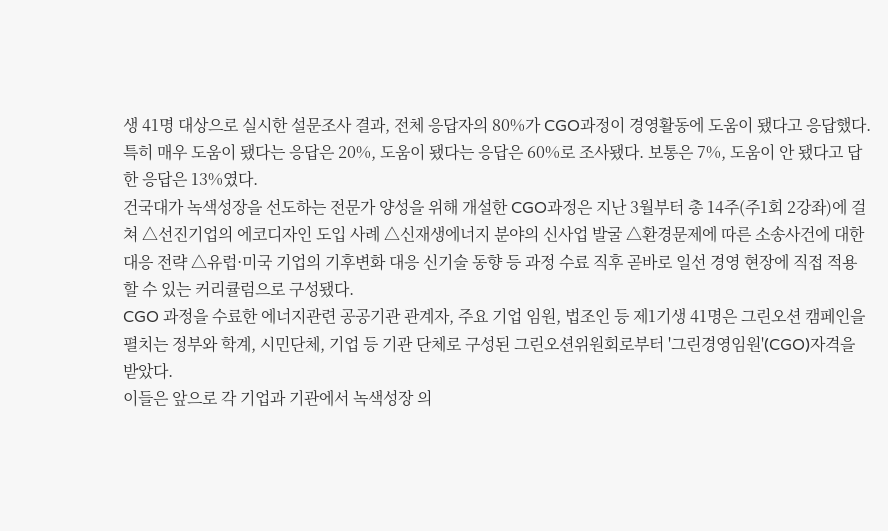생 41명 대상으로 실시한 설문조사 결과, 전체 응답자의 80%가 CGO과정이 경영활동에 도움이 됐다고 응답했다. 특히 매우 도움이 됐다는 응답은 20%, 도움이 됐다는 응답은 60%로 조사됐다. 보통은 7%, 도움이 안 됐다고 답한 응답은 13%였다.
건국대가 녹색성장을 선도하는 전문가 양성을 위해 개설한 CGO과정은 지난 3월부터 총 14주(주1회 2강좌)에 걸쳐 △선진기업의 에코디자인 도입 사례 △신재생에너지 분야의 신사업 발굴 △환경문제에 따른 소송사건에 대한 대응 전략 △유럽·미국 기업의 기후변화 대응 신기술 동향 등 과정 수료 직후 곧바로 일선 경영 현장에 직접 적용할 수 있는 커리큘럼으로 구성됐다.
CGO 과정을 수료한 에너지관련 공공기관 관계자, 주요 기업 임원, 법조인 등 제1기생 41명은 그린오션 캠페인을 펼치는 정부와 학계, 시민단체, 기업 등 기관 단체로 구성된 그린오션위원회로부터 '그린경영임원'(CGO)자격을 받았다.
이들은 앞으로 각 기업과 기관에서 녹색성장 의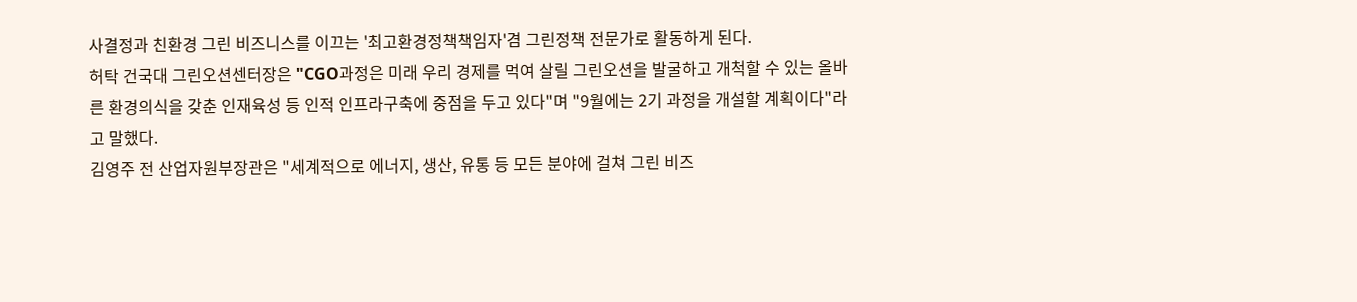사결정과 친환경 그린 비즈니스를 이끄는 '최고환경정책책임자'겸 그린정책 전문가로 활동하게 된다.
허탁 건국대 그린오션센터장은 "CGO과정은 미래 우리 경제를 먹여 살릴 그린오션을 발굴하고 개척할 수 있는 올바른 환경의식을 갖춘 인재육성 등 인적 인프라구축에 중점을 두고 있다"며 "9월에는 2기 과정을 개설할 계획이다"라고 말했다.
김영주 전 산업자원부장관은 "세계적으로 에너지, 생산, 유통 등 모든 분야에 걸쳐 그린 비즈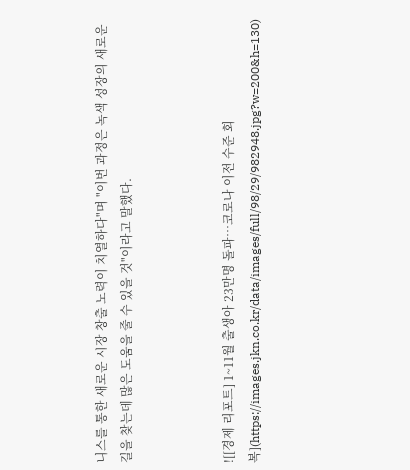니스를 통한 새로운 시장 창출 노력이 치열하다"며 "이번 과정은 녹색 성장의 새로운 길을 찾는데 많은 도움을 줄 수 있을 것"이라고 말했다.



![[경제 리포트] 1~11월 출생아 23만명 돌파…코로나 이전 수준 회복](https://images.jkn.co.kr/data/images/full/98/29/982948.jpg?w=200&h=130)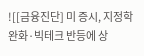![[금융진단] 미 증시, 지정학 완화·빅테크 반등에 상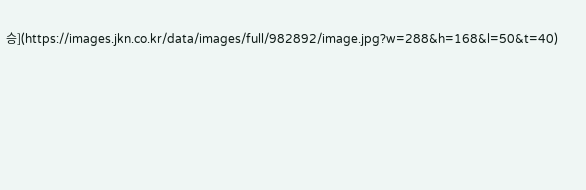승](https://images.jkn.co.kr/data/images/full/982892/image.jpg?w=288&h=168&l=50&t=40)